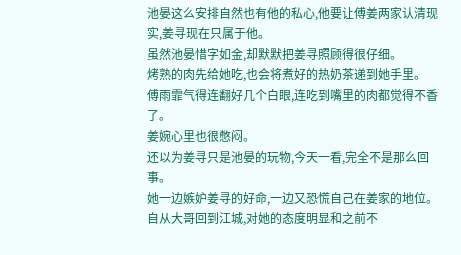池晏这么安排自然也有他的私心,他要让傅姜两家认清现实,姜寻现在只属于他。
虽然池晏惜字如金,却默默把姜寻照顾得很仔细。
烤熟的肉先给她吃,也会将煮好的热奶茶递到她手里。
傅雨霏气得连翻好几个白眼,连吃到嘴里的肉都觉得不香了。
姜婉心里也很憋闷。
还以为姜寻只是池晏的玩物,今天一看,完全不是那么回事。
她一边嫉妒姜寻的好命,一边又恐慌自己在姜家的地位。
自从大哥回到江城,对她的态度明显和之前不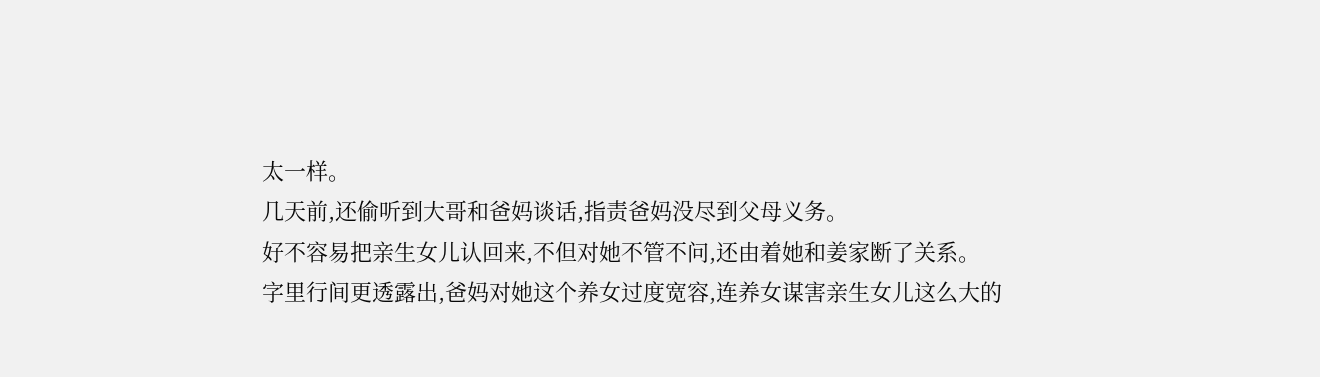太一样。
几天前,还偷听到大哥和爸妈谈话,指责爸妈没尽到父母义务。
好不容易把亲生女儿认回来,不但对她不管不问,还由着她和姜家断了关系。
字里行间更透露出,爸妈对她这个养女过度宽容,连养女谋害亲生女儿这么大的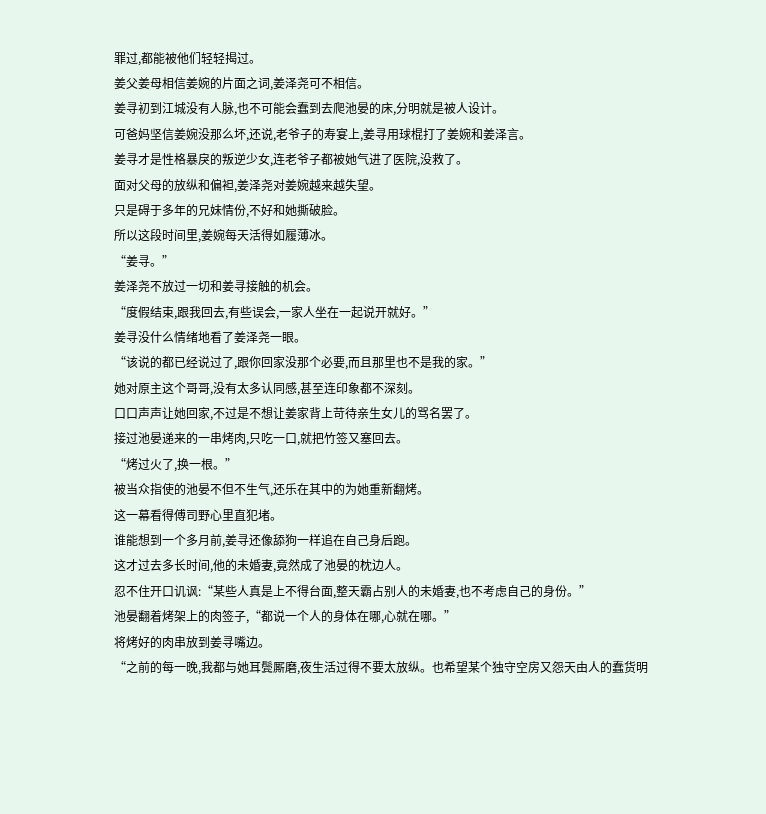罪过,都能被他们轻轻揭过。
姜父姜母相信姜婉的片面之词,姜泽尧可不相信。
姜寻初到江城没有人脉,也不可能会蠢到去爬池晏的床,分明就是被人设计。
可爸妈坚信姜婉没那么坏,还说,老爷子的寿宴上,姜寻用球棍打了姜婉和姜泽言。
姜寻才是性格暴戾的叛逆少女,连老爷子都被她气进了医院,没救了。
面对父母的放纵和偏袒,姜泽尧对姜婉越来越失望。
只是碍于多年的兄妹情份,不好和她撕破脸。
所以这段时间里,姜婉每天活得如履薄冰。
“姜寻。”
姜泽尧不放过一切和姜寻接触的机会。
“度假结束,跟我回去,有些误会,一家人坐在一起说开就好。”
姜寻没什么情绪地看了姜泽尧一眼。
“该说的都已经说过了,跟你回家没那个必要,而且那里也不是我的家。”
她对原主这个哥哥,没有太多认同感,甚至连印象都不深刻。
口口声声让她回家,不过是不想让姜家背上苛待亲生女儿的骂名罢了。
接过池晏递来的一串烤肉,只吃一口,就把竹签又塞回去。
“烤过火了,换一根。”
被当众指使的池晏不但不生气,还乐在其中的为她重新翻烤。
这一幕看得傅司野心里直犯堵。
谁能想到一个多月前,姜寻还像舔狗一样追在自己身后跑。
这才过去多长时间,他的未婚妻,竟然成了池晏的枕边人。
忍不住开口讥讽:“某些人真是上不得台面,整天霸占别人的未婚妻,也不考虑自己的身份。”
池晏翻着烤架上的肉签子,“都说一个人的身体在哪,心就在哪。”
将烤好的肉串放到姜寻嘴边。
“之前的每一晚,我都与她耳鬓厮磨,夜生活过得不要太放纵。也希望某个独守空房又怨天由人的蠢货明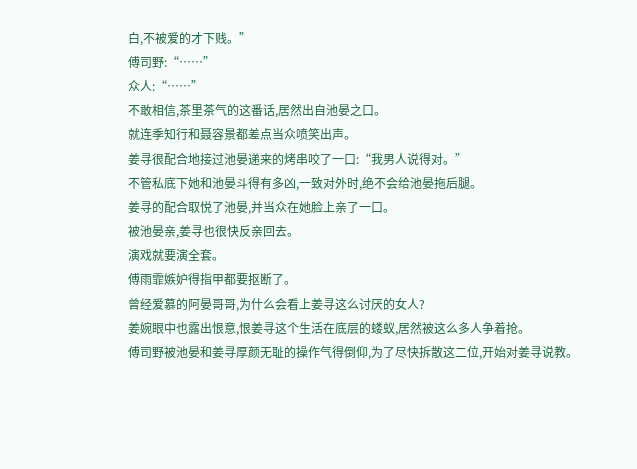白,不被爱的才下贱。”
傅司野:“……”
众人:“……”
不敢相信,茶里茶气的这番话,居然出自池晏之口。
就连季知行和聂容景都差点当众喷笑出声。
姜寻很配合地接过池晏递来的烤串咬了一口:“我男人说得对。”
不管私底下她和池晏斗得有多凶,一致对外时,绝不会给池晏拖后腿。
姜寻的配合取悦了池晏,并当众在她脸上亲了一口。
被池晏亲,姜寻也很快反亲回去。
演戏就要演全套。
傅雨霏嫉妒得指甲都要抠断了。
曾经爱慕的阿晏哥哥,为什么会看上姜寻这么讨厌的女人?
姜婉眼中也露出恨意,恨姜寻这个生活在底层的蝼蚁,居然被这么多人争着抢。
傅司野被池晏和姜寻厚颜无耻的操作气得倒仰,为了尽快拆散这二位,开始对姜寻说教。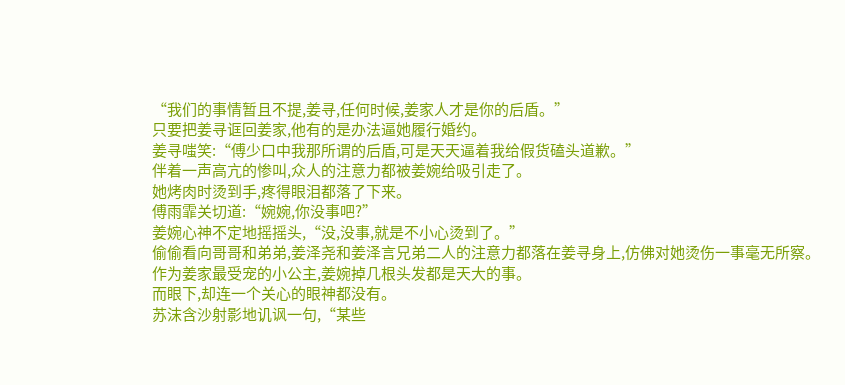“我们的事情暂且不提,姜寻,任何时候,姜家人才是你的后盾。”
只要把姜寻诓回姜家,他有的是办法逼她履行婚约。
姜寻嗤笑:“傅少口中我那所谓的后盾,可是天天逼着我给假货磕头道歉。”
伴着一声高亢的惨叫,众人的注意力都被姜婉给吸引走了。
她烤肉时烫到手,疼得眼泪都落了下来。
傅雨霏关切道:“婉婉,你没事吧?”
姜婉心神不定地摇摇头,“没,没事,就是不小心烫到了。”
偷偷看向哥哥和弟弟,姜泽尧和姜泽言兄弟二人的注意力都落在姜寻身上,仿佛对她烫伤一事毫无所察。
作为姜家最受宠的小公主,姜婉掉几根头发都是天大的事。
而眼下,却连一个关心的眼神都没有。
苏沫含沙射影地讥讽一句,“某些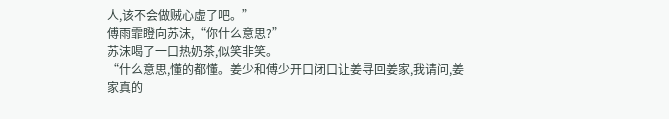人,该不会做贼心虚了吧。”
傅雨霏瞪向苏沫,“你什么意思?”
苏沫喝了一口热奶茶,似笑非笑。
“什么意思,懂的都懂。姜少和傅少开口闭口让姜寻回姜家,我请问,姜家真的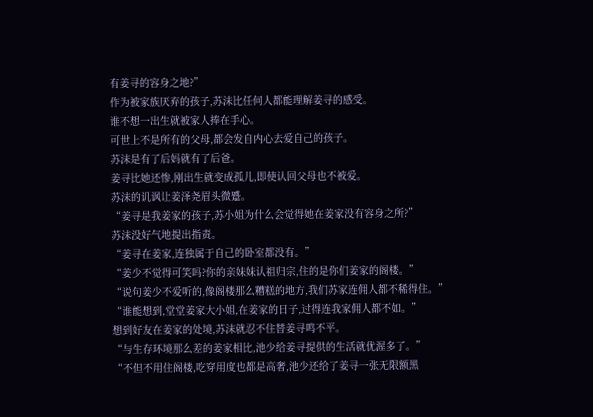有姜寻的容身之地?”
作为被家族厌弃的孩子,苏沫比任何人都能理解姜寻的感受。
谁不想一出生就被家人捧在手心。
可世上不是所有的父母,都会发自内心去爱自己的孩子。
苏沫是有了后妈就有了后爸。
姜寻比她还惨,刚出生就变成孤儿,即使认回父母也不被爱。
苏沫的讥讽让姜泽尧眉头微蹙。
“姜寻是我姜家的孩子,苏小姐为什么会觉得她在姜家没有容身之所?”
苏沫没好气地提出指责。
“姜寻在姜家,连独属于自己的卧室都没有。”
“姜少不觉得可笑吗?你的亲妹妹认祖归宗,住的是你们姜家的阁楼。”
“说句姜少不爱听的,像阁楼那么糟糕的地方,我们苏家连佣人都不稀得住。”
“谁能想到,堂堂姜家大小姐,在姜家的日子,过得连我家佣人都不如。”
想到好友在姜家的处境,苏沫就忍不住替姜寻鸣不平。
“与生存环境那么差的姜家相比,池少给姜寻提供的生活就优渥多了。”
“不但不用住阁楼,吃穿用度也都是高奢,池少还给了姜寻一张无限额黑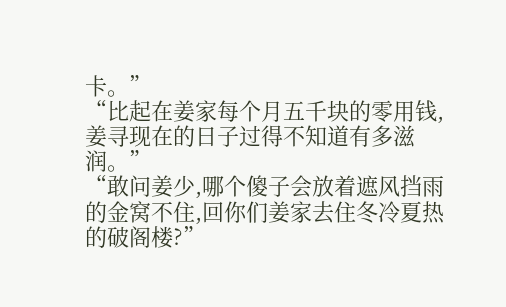卡。”
“比起在姜家每个月五千块的零用钱,姜寻现在的日子过得不知道有多滋润。”
“敢问姜少,哪个傻子会放着遮风挡雨的金窝不住,回你们姜家去住冬冷夏热的破阁楼?”